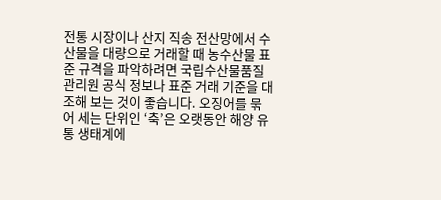전통 시장이나 산지 직송 전산망에서 수산물을 대량으로 거래할 때 농수산물 표준 규격을 파악하려면 국립수산물품질관리원 공식 정보나 표준 거래 기준을 대조해 보는 것이 좋습니다. 오징어를 묶어 세는 단위인 ‘축’은 오랫동안 해양 유통 생태계에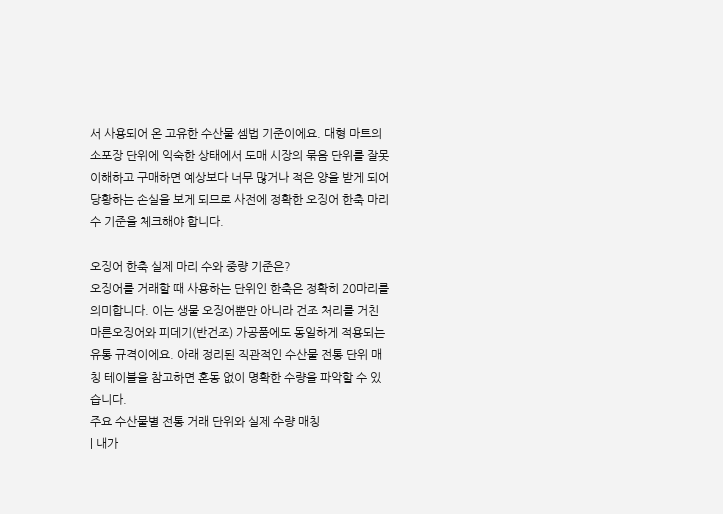서 사용되어 온 고유한 수산물 셈법 기준이에요. 대형 마트의 소포장 단위에 익숙한 상태에서 도매 시장의 묶음 단위를 잘못 이해하고 구매하면 예상보다 너무 많거나 적은 양을 받게 되어 당황하는 손실을 보게 되므로 사전에 정확한 오징어 한축 마리 수 기준을 체크해야 합니다.

오징어 한축 실제 마리 수와 중량 기준은?
오징어를 거래할 때 사용하는 단위인 한축은 정확히 20마리를 의미합니다. 이는 생물 오징어뿐만 아니라 건조 처리를 거친 마른오징어와 피데기(반건조) 가공품에도 동일하게 적용되는 유통 규격이에요. 아래 정리된 직관적인 수산물 전통 단위 매칭 테이블을 참고하면 혼동 없이 명확한 수량을 파악할 수 있습니다.
주요 수산물별 전통 거래 단위와 실제 수량 매칭
| 내가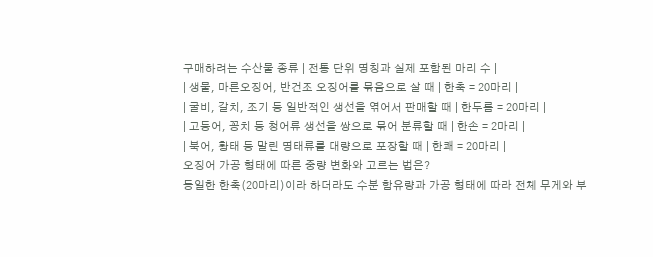구매하려는 수산물 종류 | 전통 단위 명칭과 실제 포함된 마리 수 |
| 생물, 마른오징어, 반건조 오징어를 묶음으로 살 때 | 한축 = 20마리 |
| 굴비, 갈치, 조기 등 일반적인 생선을 엮어서 판매할 때 | 한두름 = 20마리 |
| 고등어, 꽁치 등 청어류 생선을 쌍으로 묶어 분류할 때 | 한손 = 2마리 |
| 북어, 황태 등 말린 명태류를 대량으로 포장할 때 | 한쾌 = 20마리 |
오징어 가공 형태에 따른 중량 변화와 고르는 법은?
동일한 한축(20마리)이라 하더라도 수분 함유량과 가공 형태에 따라 전체 무게와 부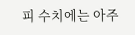피 수치에는 아주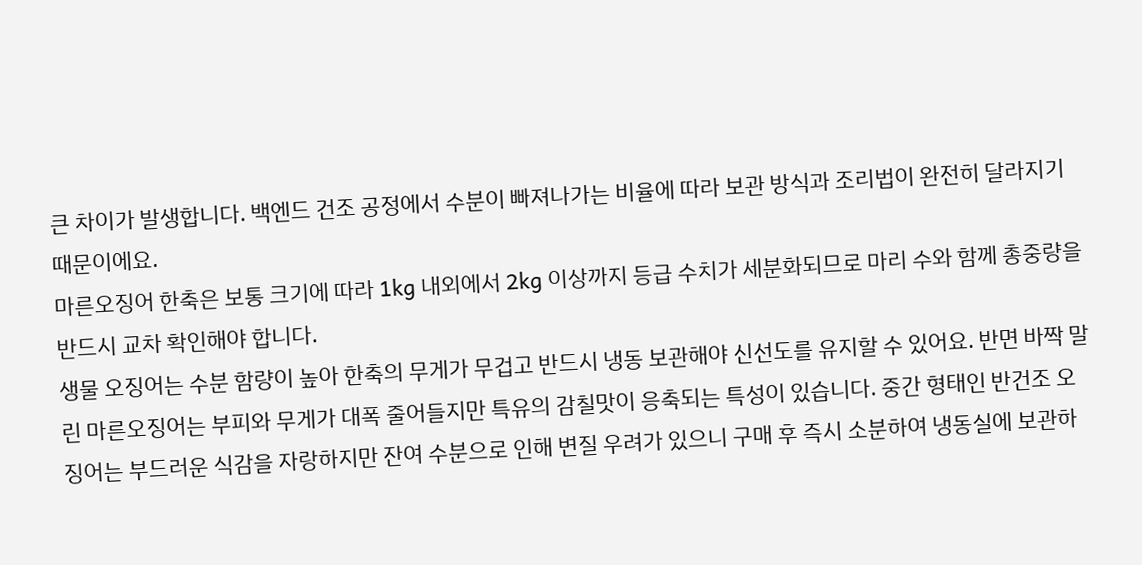큰 차이가 발생합니다. 백엔드 건조 공정에서 수분이 빠져나가는 비율에 따라 보관 방식과 조리법이 완전히 달라지기 때문이에요.
마른오징어 한축은 보통 크기에 따라 1kg 내외에서 2kg 이상까지 등급 수치가 세분화되므로 마리 수와 함께 총중량을 반드시 교차 확인해야 합니다.
생물 오징어는 수분 함량이 높아 한축의 무게가 무겁고 반드시 냉동 보관해야 신선도를 유지할 수 있어요. 반면 바짝 말린 마른오징어는 부피와 무게가 대폭 줄어들지만 특유의 감칠맛이 응축되는 특성이 있습니다. 중간 형태인 반건조 오징어는 부드러운 식감을 자랑하지만 잔여 수분으로 인해 변질 우려가 있으니 구매 후 즉시 소분하여 냉동실에 보관하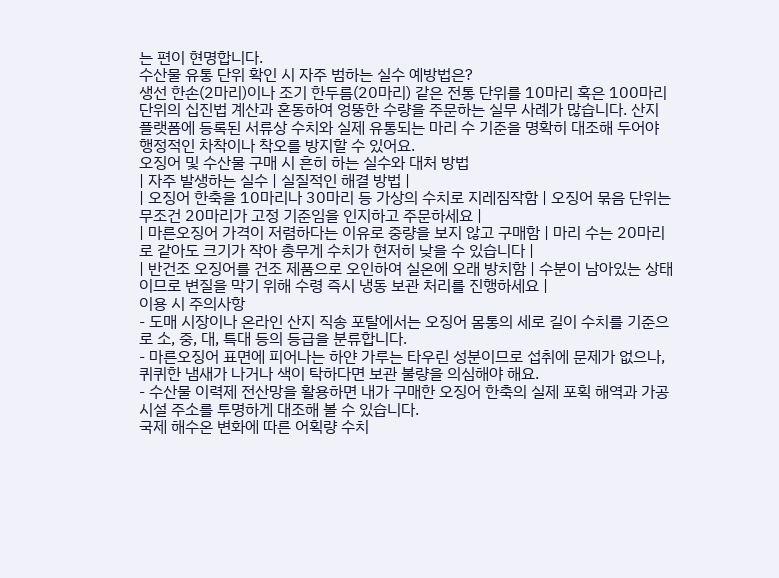는 편이 현명합니다.
수산물 유통 단위 확인 시 자주 범하는 실수 예방법은?
생선 한손(2마리)이나 조기 한두름(20마리) 같은 전통 단위를 10마리 혹은 100마리 단위의 십진법 계산과 혼동하여 엉뚱한 수량을 주문하는 실무 사례가 많습니다. 산지 플랫폼에 등록된 서류상 수치와 실제 유통되는 마리 수 기준을 명확히 대조해 두어야 행정적인 차착이나 착오를 방지할 수 있어요.
오징어 및 수산물 구매 시 흔히 하는 실수와 대처 방법
| 자주 발생하는 실수 | 실질적인 해결 방법 |
| 오징어 한축을 10마리나 30마리 등 가상의 수치로 지레짐작함 | 오징어 묶음 단위는 무조건 20마리가 고정 기준임을 인지하고 주문하세요 |
| 마른오징어 가격이 저렴하다는 이유로 중량을 보지 않고 구매함 | 마리 수는 20마리로 같아도 크기가 작아 총무게 수치가 현저히 낮을 수 있습니다 |
| 반건조 오징어를 건조 제품으로 오인하여 실온에 오래 방치함 | 수분이 남아있는 상태이므로 변질을 막기 위해 수령 즉시 냉동 보관 처리를 진행하세요 |
이용 시 주의사항
- 도매 시장이나 온라인 산지 직송 포탈에서는 오징어 몸통의 세로 길이 수치를 기준으로 소, 중, 대, 특대 등의 등급을 분류합니다.
- 마른오징어 표면에 피어나는 하얀 가루는 타우린 성분이므로 섭취에 문제가 없으나, 퀴퀴한 냄새가 나거나 색이 탁하다면 보관 불량을 의심해야 해요.
- 수산물 이력제 전산망을 활용하면 내가 구매한 오징어 한축의 실제 포획 해역과 가공 시설 주소를 투명하게 대조해 볼 수 있습니다.
국제 해수온 변화에 따른 어획량 수치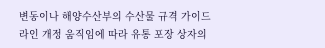변동이나 해양수산부의 수산물 규격 가이드라인 개정 움직임에 따라 유통 포장 상자의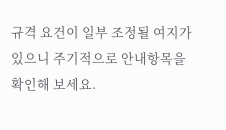규격 요건이 일부 조정될 여지가 있으니 주기적으로 안내항목을 확인해 보세요.